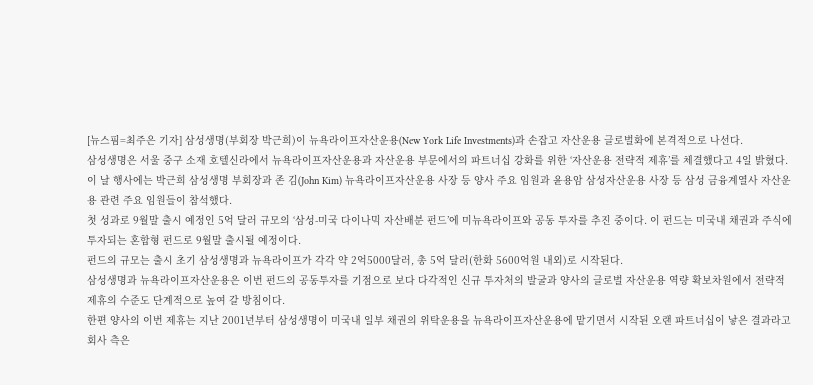[뉴스핌=최주은 기자] 삼성생명(부회장 박근희)이 뉴욕라이프자산운용(New York Life Investments)과 손잡고 자산운용 글로벌화에 본격적으로 나선다.
삼성생명은 서울 중구 소재 호텔신라에서 뉴욕라이프자산운용과 자산운용 부문에서의 파트너십 강화를 위한 ‘자산운용 전략적 제휴’를 체결했다고 4일 밝혔다.
이 날 행사에는 박근희 삼성생명 부회장과 존 김(John Kim) 뉴욕라이프자산운용 사장 등 양사 주요 임원과 윤용암 삼성자산운용 사장 등 삼성 금융계열사 자산운용 관련 주요 임원들이 참석했다.
첫 성과로 9월말 출시 예정인 5억 달러 규모의 ‘삼성-미국 다이나믹 자산배분 펀드’에 미뉴욕라이프와 공동 투자를 추진 중이다. 이 펀드는 미국내 채권과 주식에 투자되는 혼합형 펀드로 9월말 출시될 예정이다.
펀드의 규모는 출시 초기 삼성생명과 뉴욕라이프가 각각 약 2억5000달러, 총 5억 달러(한화 5600억원 내외)로 시작된다.
삼성생명과 뉴욕라이프자산운용은 이번 펀드의 공동투자를 기점으로 보다 다각적인 신규 투자처의 발굴과 양사의 글로벌 자산운용 역량 확보차원에서 전략적 제휴의 수준도 단계적으로 높여 갈 방침이다.
한편 양사의 이번 제휴는 지난 2001년부터 삼성생명이 미국내 일부 채권의 위탁운용을 뉴욕라이프자산운용에 맡기면서 시작된 오랜 파트너십이 낳은 결과라고 회사 측은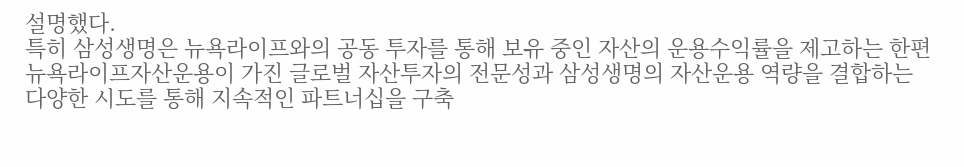설명했다.
특히 삼성생명은 뉴욕라이프와의 공동 투자를 통해 보유 중인 자산의 운용수익률을 제고하는 한편 뉴욕라이프자산운용이 가진 글로벌 자산투자의 전문성과 삼성생명의 자산운용 역량을 결합하는 다양한 시도를 통해 지속적인 파트너십을 구축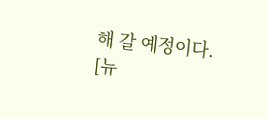해 갈 예정이다.
[뉴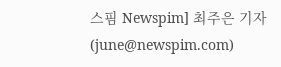스핌 Newspim] 최주은 기자 (june@newspim.com)